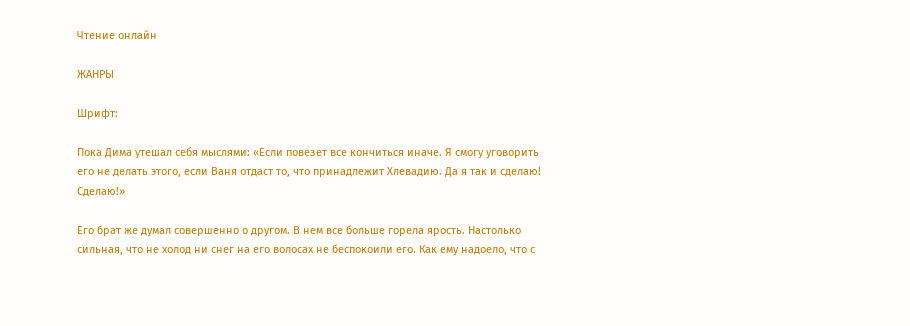Чтение онлайн

ЖАНРЫ

Шрифт:

Пока Дима утешал себя мыслями: «Если повезет все кончиться иначе. Я смогу уговорить его не делать этого, если Ваня отдаст то, что принадлежит Хлевадию. Да я так и сделаю! Сделаю!»

Его брат же думал совершенно о другом. В нем все больше горела ярость. Настолько сильная, что не холод ни снег на его волосах не беспокоили его. Как ему надоело, что с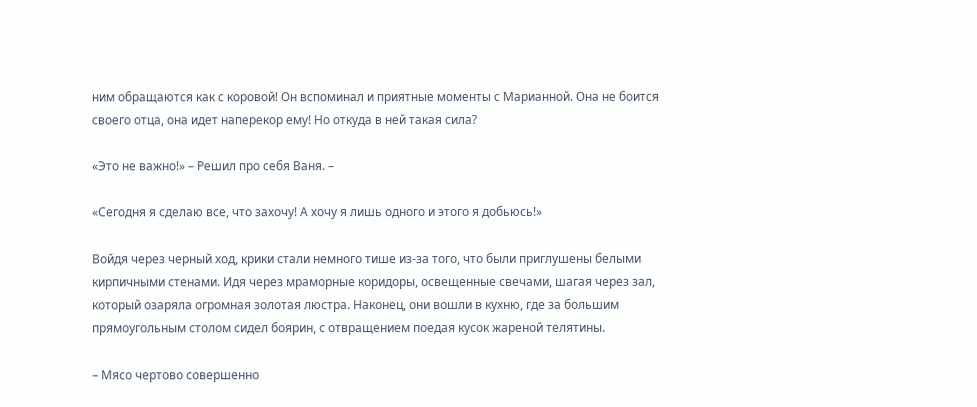ним обращаются как с коровой! Он вспоминал и приятные моменты с Марианной. Она не боится своего отца, она идет наперекор ему! Но откуда в ней такая сила?

«Это не важно!» – Решил про себя Ваня. –

«Сегодня я сделаю все, что захочу! А хочу я лишь одного и этого я добьюсь!»

Войдя через черный ход, крики стали немного тише из-за того, что были приглушены белыми кирпичными стенами. Идя через мраморные коридоры, освещенные свечами, шагая через зал, который озаряла огромная золотая люстра. Наконец, они вошли в кухню, где за большим прямоугольным столом сидел боярин, с отвращением поедая кусок жареной телятины.

– Мясо чертово совершенно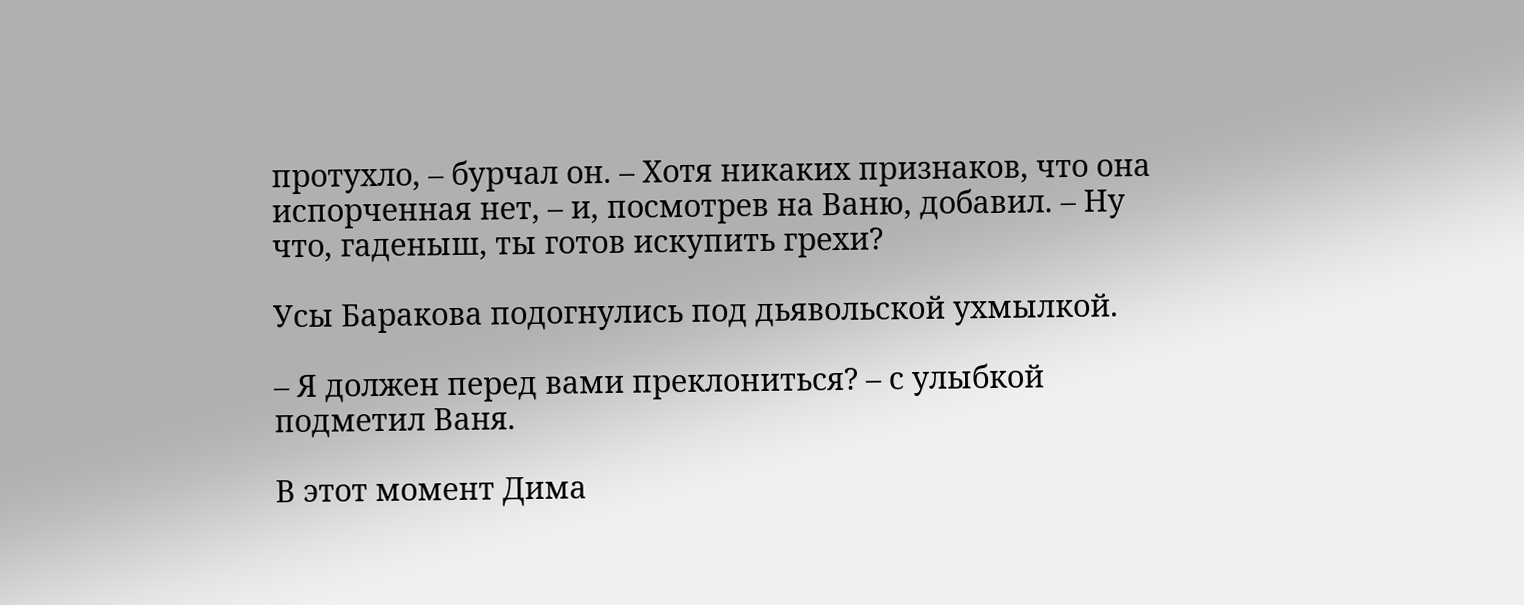протухло, – бурчал он. – Хотя никаких признаков, что она испорченная нет, – и, посмотрев на Ваню, добавил. – Ну что, гаденыш, ты готов искупить грехи?

Усы Баракова подогнулись под дьявольской ухмылкой.

– Я должен перед вами преклониться? – с улыбкой подметил Ваня.

В этот момент Дима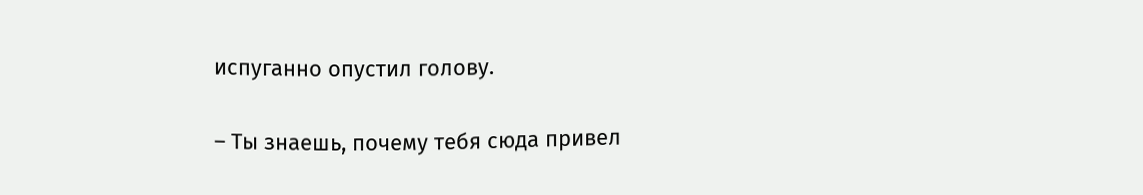испуганно опустил голову.

– Ты знаешь, почему тебя сюда привел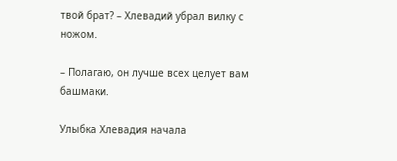твой брат? – Хлевадий убрал вилку с ножом.

– Полагаю, он лучше всех целует вам башмаки.

Улыбка Хлевадия начала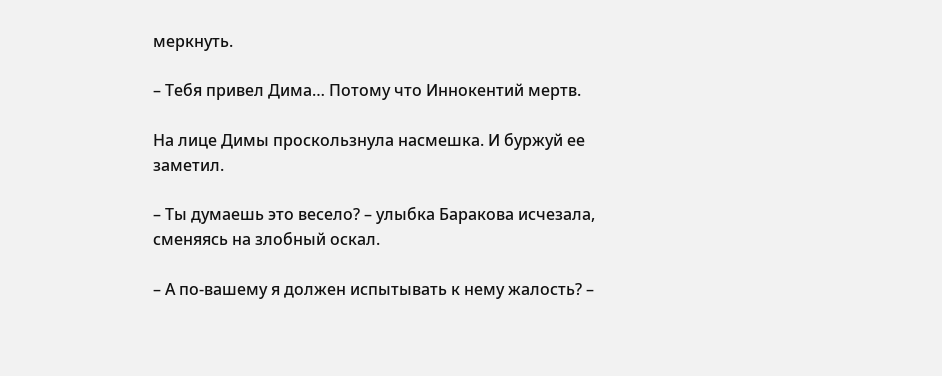меркнуть.

– Тебя привел Дима… Потому что Иннокентий мертв.

На лице Димы проскользнула насмешка. И буржуй ее заметил.

– Ты думаешь это весело? – улыбка Баракова исчезала, сменяясь на злобный оскал.

– А по-вашему я должен испытывать к нему жалость? –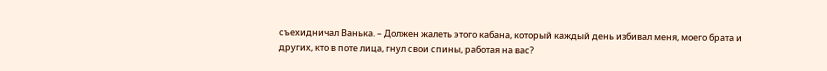съехидничал Ванька. – Должен жалеть этого кабана, который каждый день избивал меня, моего брата и других, кто в поте лица, гнул свои спины, работая на вас?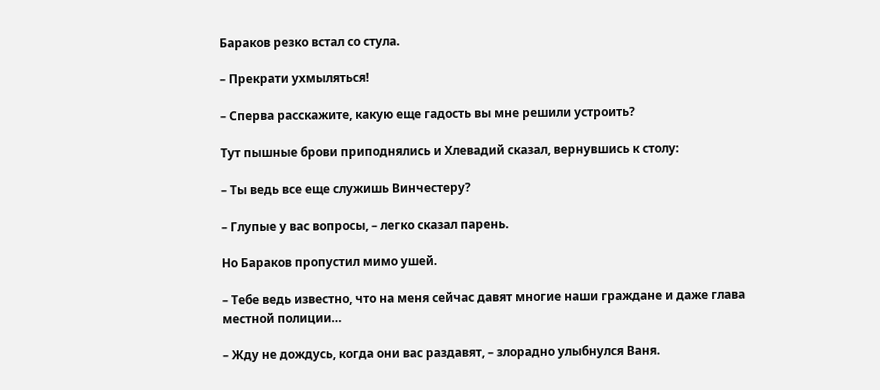Бараков резко встал со стула.

– Прекрати ухмыляться!

– Сперва расскажите, какую еще гадость вы мне решили устроить?

Тут пышные брови приподнялись и Хлевадий сказал, вернувшись к столу:

– Ты ведь все еще служишь Винчестеру?

– Глупые у вас вопросы, – легко сказал парень.

Но Бараков пропустил мимо ушей.

– Тебе ведь известно, что на меня сейчас давят многие наши граждане и даже глава местной полиции…

– Жду не дождусь, когда они вас раздавят, – злорадно улыбнулся Ваня.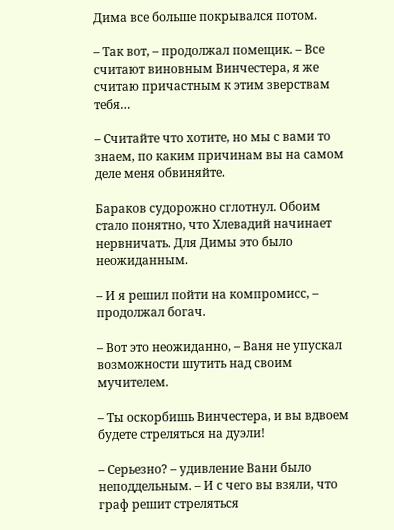Дима все больше покрывался потом.

– Так вот, – продолжал помещик. – Все считают виновным Винчестера, я же считаю причастным к этим зверствам тебя…

– Считайте что хотите, но мы с вами то знаем, по каким причинам вы на самом деле меня обвиняйте.

Бараков судорожно сглотнул. Обоим стало понятно, что Хлевадий начинает нервничать. Для Димы это было неожиданным.

– И я решил пойти на компромисс, – продолжал богач.

– Вот это неожиданно, – Ваня не упускал возможности шутить над своим мучителем.

– Ты оскорбишь Винчестера, и вы вдвоем будете стреляться на дуэли!

– Серьезно? – удивление Вани было неподдельным. – И с чего вы взяли, что граф решит стреляться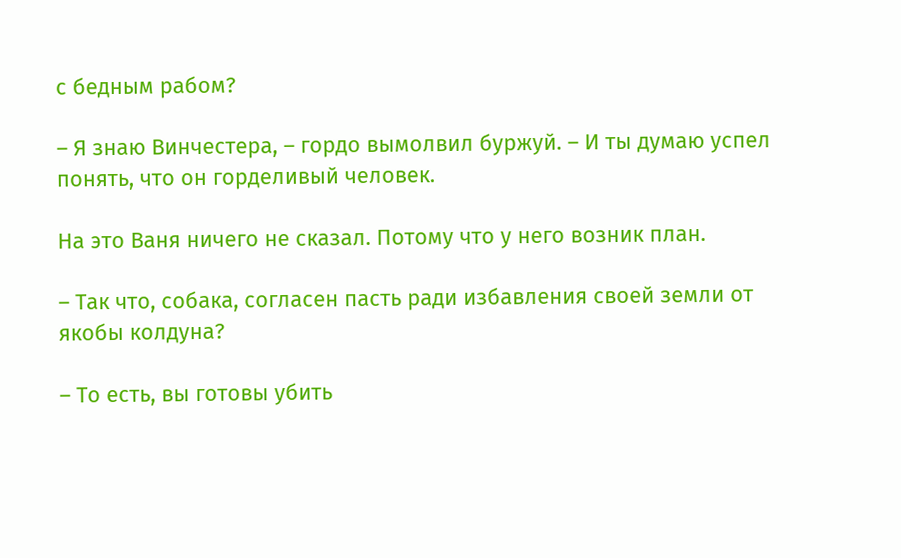с бедным рабом?

– Я знаю Винчестера, – гордо вымолвил буржуй. – И ты думаю успел понять, что он горделивый человек.

На это Ваня ничего не сказал. Потому что у него возник план.

– Так что, собака, согласен пасть ради избавления своей земли от якобы колдуна?

– То есть, вы готовы убить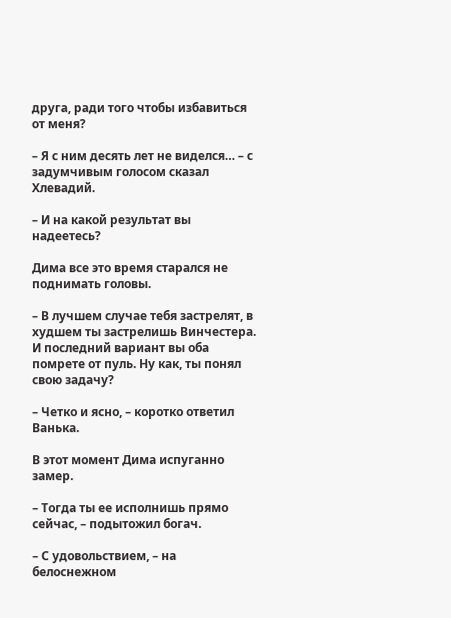друга, ради того чтобы избавиться от меня?

– Я с ним десять лет не виделся… – с задумчивым голосом сказал Хлевадий.

– И на какой результат вы надеетесь?

Дима все это время старался не поднимать головы.

– В лучшем случае тебя застрелят, в худшем ты застрелишь Винчестера. И последний вариант вы оба помрете от пуль. Ну как, ты понял свою задачу?

– Четко и ясно, – коротко ответил Ванька.

В этот момент Дима испуганно замер.

– Тогда ты ее исполнишь прямо сейчас, – подытожил богач.

– С удовольствием, – на белоснежном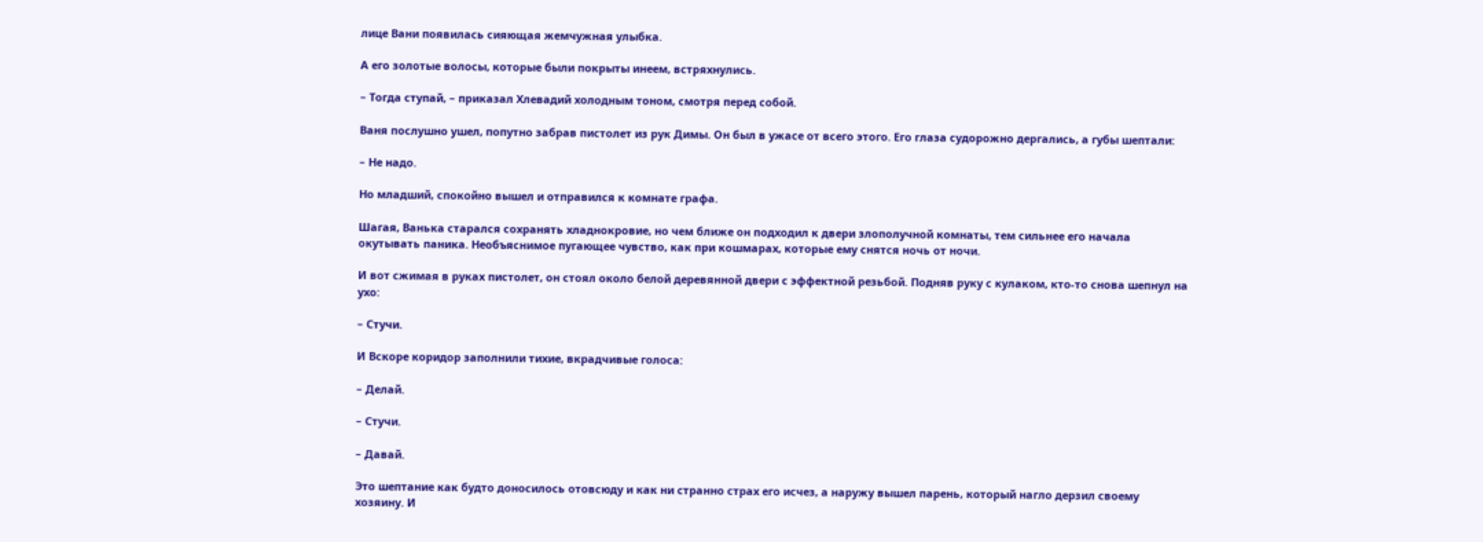лице Вани появилась сияющая жемчужная улыбка.

А его золотые волосы, которые были покрыты инеем, встряхнулись.

– Тогда ступай, – приказал Хлевадий холодным тоном, смотря перед собой.

Ваня послушно ушел, попутно забрав пистолет из рук Димы. Он был в ужасе от всего этого. Его глаза судорожно дергались, а губы шептали:

– Не надо.

Но младший, спокойно вышел и отправился к комнате графа.

Шагая, Ванька старался сохранять хладнокровие, но чем ближе он подходил к двери злополучной комнаты, тем сильнее его начала окутывать паника. Необъяснимое пугающее чувство, как при кошмарах, которые ему снятся ночь от ночи.

И вот сжимая в руках пистолет, он стоял около белой деревянной двери с эффектной резьбой. Подняв руку с кулаком, кто-то снова шепнул на ухо:

– Стучи.

И Вскоре коридор заполнили тихие, вкрадчивые голоса:

– Делай.

– Стучи.

– Давай.

Это шептание как будто доносилось отовсюду и как ни странно страх его исчез, а наружу вышел парень, который нагло дерзил своему хозяину. И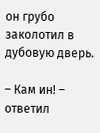он грубо заколотил в дубовую дверь.

– Кам ин! – ответил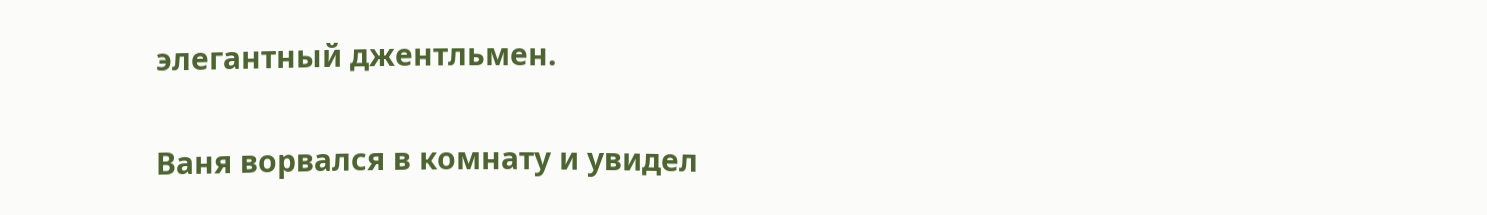элегантный джентльмен.

Ваня ворвался в комнату и увидел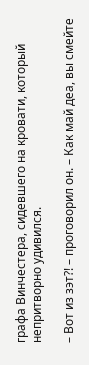графа Винчестера, сидевшего на кровати, который непритворно удивился.

– Вот из зэт?! – проговорил он. – Как май деа, вы смейте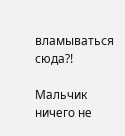вламываться сюда?!

Мальчик ничего не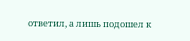ответил, а лишь подошел к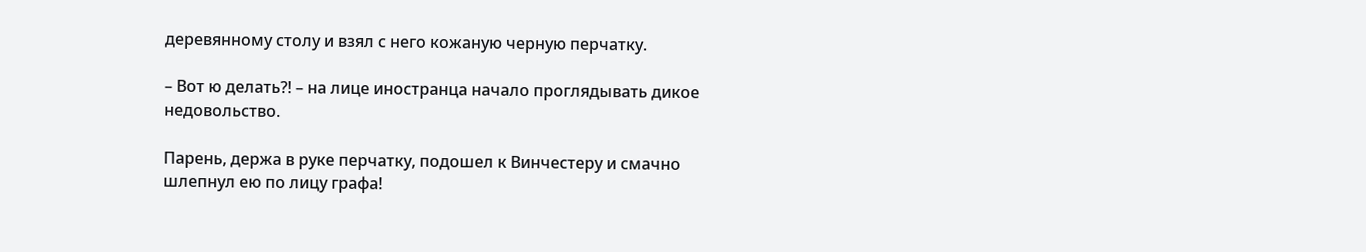деревянному столу и взял с него кожаную черную перчатку.

– Вот ю делать?! – на лице иностранца начало проглядывать дикое недовольство.

Парень, держа в руке перчатку, подошел к Винчестеру и смачно шлепнул ею по лицу графа!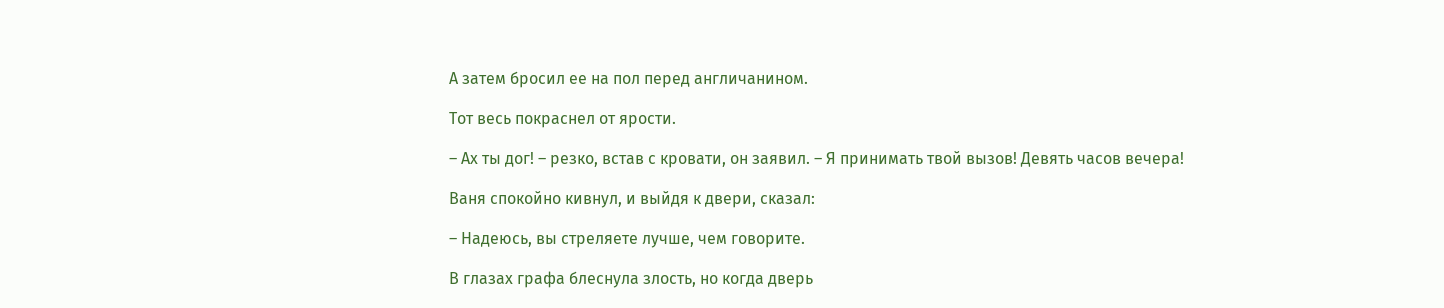А затем бросил ее на пол перед англичанином.

Тот весь покраснел от ярости.

– Ах ты дог! – резко, встав с кровати, он заявил. – Я принимать твой вызов! Девять часов вечера!

Ваня спокойно кивнул, и выйдя к двери, сказал:

– Надеюсь, вы стреляете лучше, чем говорите.

В глазах графа блеснула злость, но когда дверь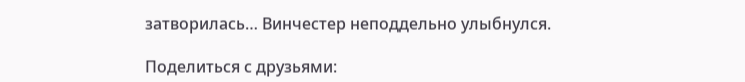затворилась… Винчестер неподдельно улыбнулся.

Поделиться с друзьями: